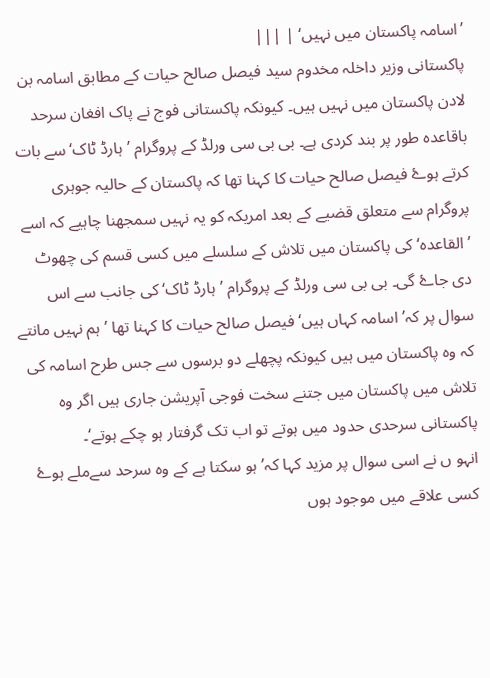’اسامہ پاکستان میں نہیں‘ | |||
پاکستانی وزیر داخلہ مخدوم سید فیصل صالح حیات کے مطابق اسامہ بن لادن پاکستان میں نہیں ہیں۔ کیونکہ پاکستانی فوج نے پاک افغان سرحد باقاعدہ طور پر بند کردی ہے۔ بی بی سی ورلڈ کے پروگرام ’ہارڈ ٹاک‘ سے بات کرتے ہوۓ فیصل صالح حیات کا کہنا تھا کہ پاکستان کے حالیہ جوہری پروگرام سے متعلق قضیے کے بعد امریکہ کو یہ نہیں سمجھنا چاہیے کہ اسے ’القاعدہ‘ کی پاکستان میں تلاش کے سلسلے میں کسی قسم کی چھوٹ دی جاۓ گی۔ بی بی سی ورلڈ کے پروگرام ’ہارڈ ٹاک‘ کی جانب سے اس سوال پر کہ’ اسامہ کہاں ہیں‘ فیصل صالح حیات کا کہنا تھا ’ ہم نہیں مانتے کہ وہ پاکستان میں ہیں کیونکہ پچھلے دو برسوں سے جس طرح اسامہ کی تلاش میں پاکستان میں جتنے سخت فوجی آپریشن جاری ہیں اگر وہ پاکستانی سرحدی حدود میں ہوتے تو اب تک گرفتار ہو چکے ہوتے‘۔
انہو ں نے اسی سوال پر مزید کہا کہ’ ہو سکتا ہے کے وہ سرحد سےملے ہوۓ کسی علاقے میں موجود ہوں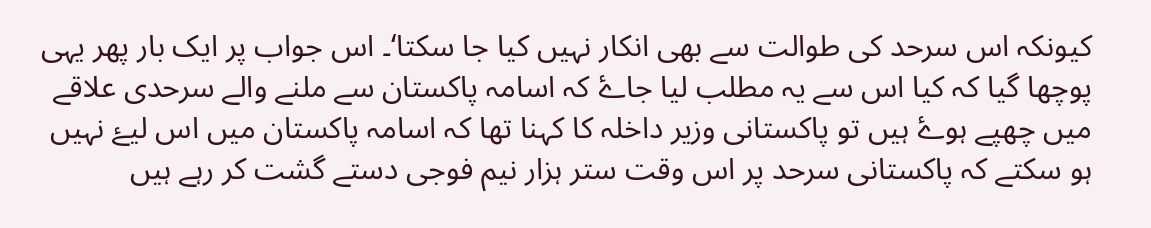کیونکہ اس سرحد کی طوالت سے بھی انکار نہیں کیا جا سکتا‘۔ اس جواب پر ایک بار پھر یہی پوچھا گیا کہ کیا اس سے یہ مطلب لیا جاۓ کہ اسامہ پاکستان سے ملنے والے سرحدی علاقے میں چھپے ہوۓ ہیں تو پاکستانی وزیر داخلہ کا کہنا تھا کہ اسامہ پاکستان میں اس لیۓ نہیں ہو سکتے کہ پاکستانی سرحد پر اس وقت ستر ہزار نیم فوجی دستے گشت کر رہے ہیں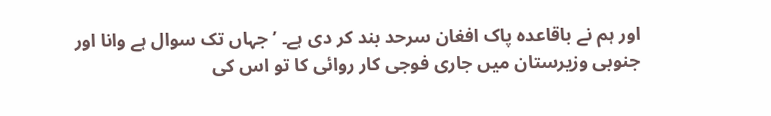اور ہم نے باقاعدہ پاک افغان سرحد بند کر دی ہے۔ ’جہاں تک سوال ہے وانا اور جنوبی وزیرستان میں جاری فوجی کار روائی کا تو اس کی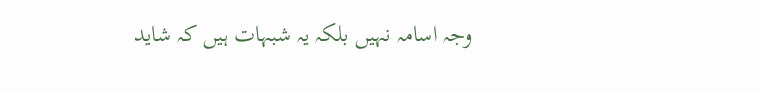وجہ اسامہ نہیں بلکہ یہ شبہات ہیں کہ شاید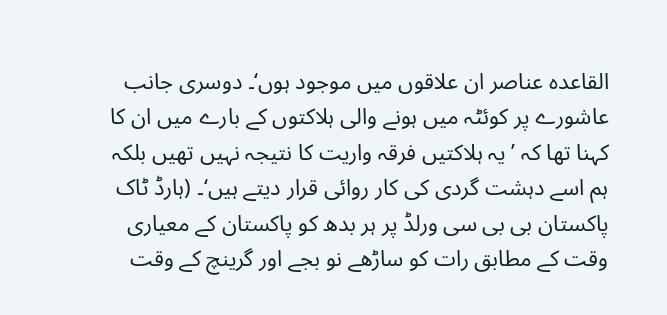القاعدہ عناصر ان علاقوں میں موجود ہوں‘۔ دوسری جانب عاشورے پر کوئٹہ میں ہونے والی ہلاکتوں کے بارے میں ان کا کہنا تھا کہ ’یہ ہلاکتیں فرقہ واریت کا نتیجہ نہیں تھیں بلکہ ہم اسے دہشت گردی کی کار روائی قرار دیتے ہیں‘۔ (ہارڈ ٹاک پاکستان بی بی سی ورلڈ پر ہر بدھ کو پاکستان کے معیاری وقت کے مطابق رات کو ساڑھے نو بجے اور گرینچ کے وقت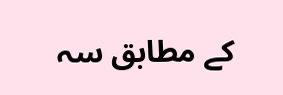کے مطابق سہ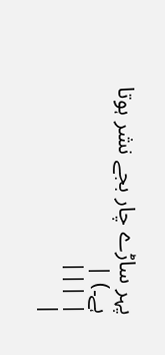پہر ساڑے چار بجے نشر ہوتا ہے۔) |
| |||
|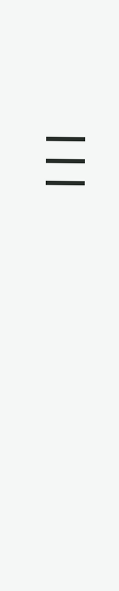|||